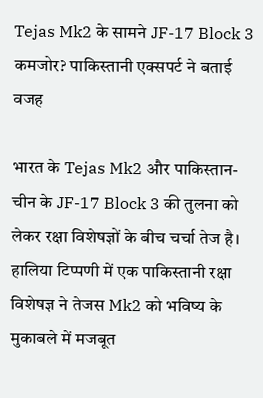Tejas Mk2 के सामने JF-17 Block 3 कमजोर? पाकिस्तानी एक्सपर्ट ने बताई वजह

भारत के Tejas Mk2 और पाकिस्तान-चीन के JF-17 Block 3 की तुलना को लेकर रक्षा विशेषज्ञों के बीच चर्चा तेज है। हालिया टिप्पणी में एक पाकिस्तानी रक्षा विशेषज्ञ ने तेजस Mk2 को भविष्य के मुकाबले में मजबूत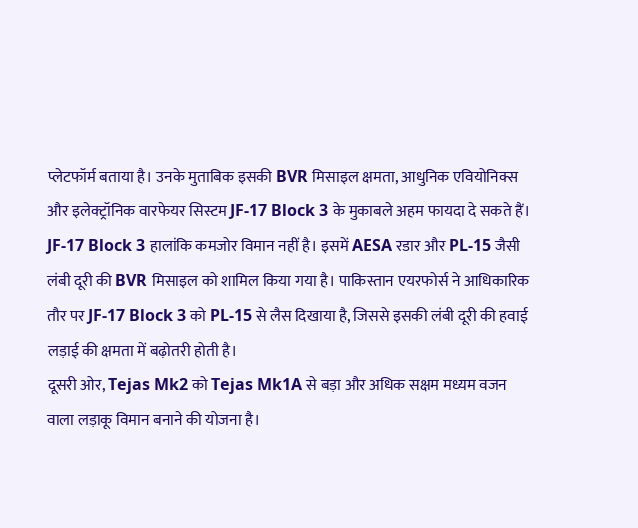प्लेटफॉर्म बताया है। उनके मुताबिक इसकी BVR मिसाइल क्षमता, आधुनिक एवियोनिक्स और इलेक्ट्रॉनिक वारफेयर सिस्टम JF-17 Block 3 के मुकाबले अहम फायदा दे सकते हैं।
JF-17 Block 3 हालांकि कमजोर विमान नहीं है। इसमें AESA रडार और PL-15 जैसी लंबी दूरी की BVR मिसाइल को शामिल किया गया है। पाकिस्तान एयरफोर्स ने आधिकारिक तौर पर JF-17 Block 3 को PL-15 से लैस दिखाया है, जिससे इसकी लंबी दूरी की हवाई लड़ाई की क्षमता में बढ़ोतरी होती है।
दूसरी ओर, Tejas Mk2 को Tejas Mk1A से बड़ा और अधिक सक्षम मध्यम वजन वाला लड़ाकू विमान बनाने की योजना है।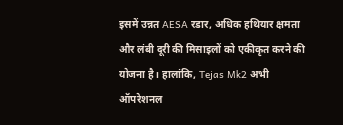इसमें उन्नत AESA रडार, अधिक हथियार क्षमता और लंबी दूरी की मिसाइलों को एकीकृत करने की योजना है। हालांकि, Tejas Mk2 अभी ऑपरेशनल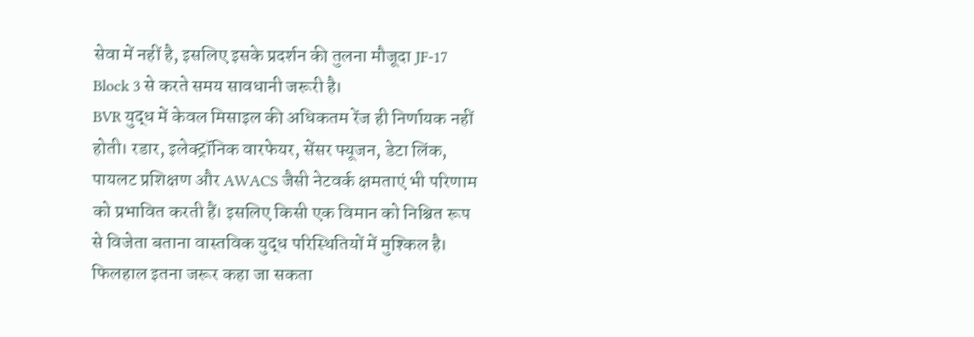सेवा में नहीं है, इसलिए इसके प्रदर्शन की तुलना मौजूदा JF-17 Block 3 से करते समय सावधानी जरूरी है।
BVR युद्ध में केवल मिसाइल की अधिकतम रेंज ही निर्णायक नहीं होती। रडार, इलेक्ट्रॉनिक वारफेयर, सेंसर फ्यूजन, डेटा लिंक, पायलट प्रशिक्षण और AWACS जैसी नेटवर्क क्षमताएं भी परिणाम को प्रभावित करती हैं। इसलिए किसी एक विमान को निश्चित रूप से विजेता बताना वास्तविक युद्ध परिस्थितियों में मुश्किल है।
फिलहाल इतना जरूर कहा जा सकता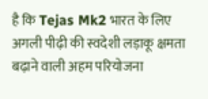है कि Tejas Mk2 भारत के लिए अगली पीढ़ी की स्वदेशी लड़ाकू क्षमता बढ़ाने वाली अहम परियोजना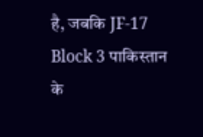है, जबकि JF-17 Block 3 पाकिस्तान के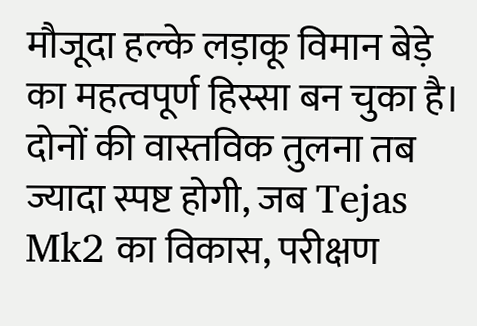मौजूदा हल्के लड़ाकू विमान बेड़े का महत्वपूर्ण हिस्सा बन चुका है। दोनों की वास्तविक तुलना तब ज्यादा स्पष्ट होगी, जब Tejas Mk2 का विकास, परीक्षण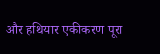और हथियार एकीकरण पूरा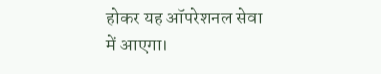होकर यह ऑपरेशनल सेवा में आएगा।